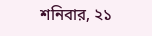শনিবার, ২১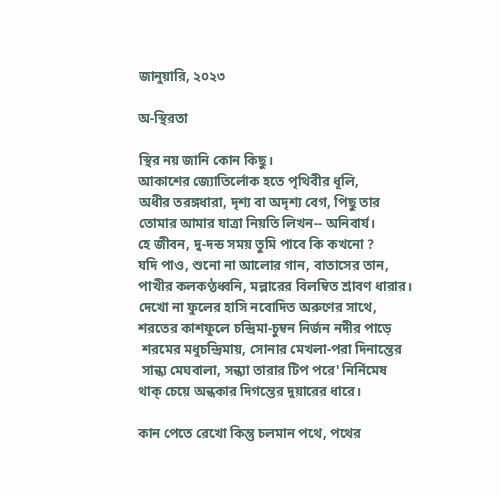জানুয়ারি, ২০২৩

অ-স্থিরতা

স্থির নয় জানি কোন কিছু।
আকাশের জ্যোতির্লোক হতে পৃথিবীর ধূলি,
অধীর তরঙ্গধারা, দৃশ্য বা অদৃশ্য বেগ, পিছু তার
তোমার আমার যাত্রা নিয়তি লিখন-- অনিবার্য।
হে জীবন, দু-দন্ড সময় তুমি পাবে কি কখনো ?
যদি পাও, শুনো না আলোর গান, বাতাসের তান,
পাখীর কলকণ্ঠধ্বনি, মল্লারের বিলম্বিত শ্রাবণ ধারার।
দেখো না ফুলের হাসি নবোদিত অরুণের সাথে,
শরতের কাশফুলে চন্দ্রিমা-চুম্বন নির্জন নদীর পাড়ে
 শরমের মধুচন্দ্রিমায়, সোনার মেখলা-পরা দিনান্তের
 সান্ধ্য মেঘবালা, সন্ধ্যা তারার টিপ পরে' নির্নিমেষ
থাক্ চেয়ে অন্ধকার দিগন্তের দুয়ারের ধারে।

কান পেতে রেখো কিন্তু চলমান পথে, পথের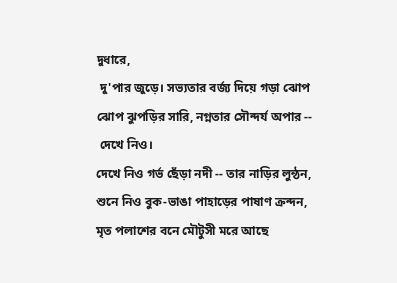দুধারে,
 দু'পার জুড়ে। সভ্যতার বর্জ্য দিয়ে গড়া ঝোপ
ঝোপ ঝুপড়ির সারি, নগ্নতার সৌন্দর্য অপার --
 দেখে নিও।
দেখে নিও গর্ভ ছেঁড়া নদী -- তার নাড়ির লুন্ঠন,
শুনে নিও বুক-ভাঙা পাহাড়ের পাষাণ ক্রন্দন,
মৃত পলাশের বনে মৌটুসী মরে আছে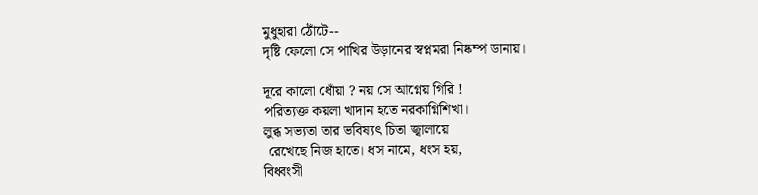মুধুহারা ঠোঁটে--
দৃষ্টি ফেলো সে পাখির উড়ানের স্বপ্নমরা নিষ্কম্প ডানায়।

দূরে কালো ধোঁয়া ? নয় সে আগ্নেয় গিরি !
পরিত্যক্ত কয়লা খাদান হতে নরকাগ্নিশিখা।
লুব্ধ সভ্যতা তার ভবিষ্যৎ চিতা জ্বালায়ে
 রেখেছে নিজ হাতে। ধস নামে, ধংস হয়,
বিধ্বংসী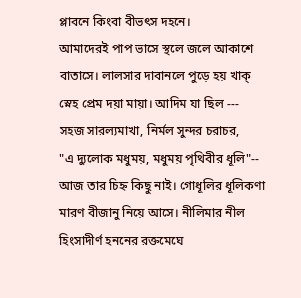প্লাবনে কিংবা বীভৎস দহনে।
আমাদেরই পাপ ভাসে স্থলে জলে আকাশে
বাতাসে। লালসার দাবানলে পুড়ে হয় খাক্
স্নেহ প্রেম দয়া মায়া। আদিম যা ছিল ---
সহজ সারল্যমাখা, নির্মল সুন্দর চরাচর,
"এ দ্যুলোক মধুময়, মধুময় পৃথিবীর ধূলি"--
আজ তার চিহ্ন কিছু নাই। গোধূলির ধূলিকণা
মারণ বীজানু নিয়ে আসে। নীলিমার নীল
হিংসাদীর্ণ হননের রক্তমেঘে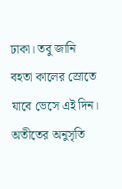ঢাকা। তবু জানি
বহতা কালের স্রোতে যাবে ভেসে এই দিন।
অতীতের অনুসৃতি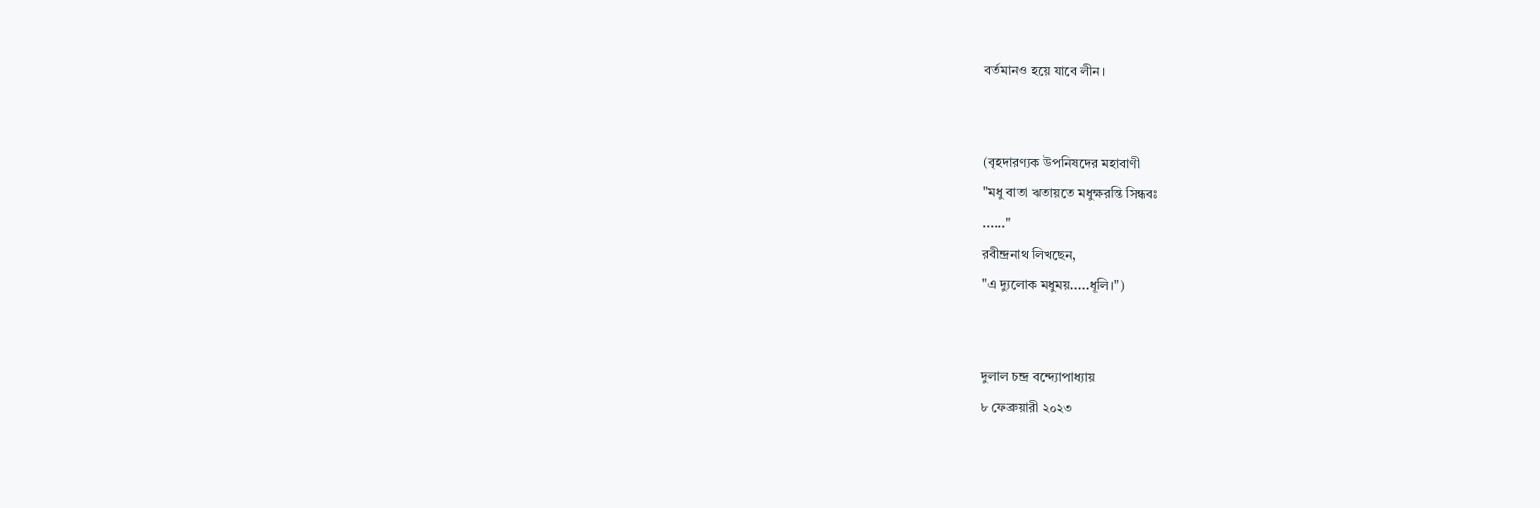বর্তমানও হয়ে যাবে লীন।


(বৃহদারণ্যক উপনিষদের মহাবাণী
"মধু বাতা ঋতায়তে মধুক্ষরন্তি সিন্ধবঃ
......"
রবীন্দ্রনাথ লিখছেন,
"এ দ্যুলোক মধুময়.....ধূলি।")


দুলাল চন্দ্র বন্দ্যোপাধ্যায়
৮ ফেব্রুয়ারী ২০২৩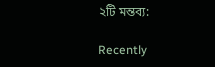২টি মন্তব্য:

Recently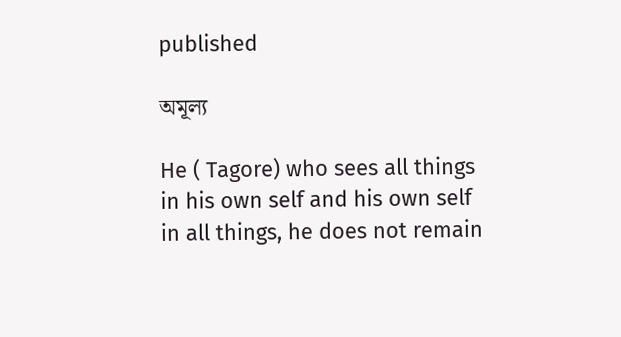published

অমূল্য

He ( Tagore) who sees all things in his own self and his own self in all things, he does not remain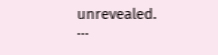unrevealed.                     ...